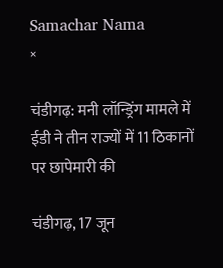Samachar Nama
×

चंडीगढ़: मनी लॉन्ड्रिंग मामले में ईडी ने तीन राज्यों में 11 ठिकानों पर छापेमारी की

चंडीगढ़, 17 जून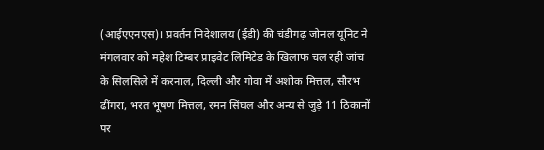(आईएएनएस)। प्रवर्तन निदेशालय (ईडी) की चंडीगढ़ जोनल यूनिट ने मंगलवार को महेश टिम्बर प्राइवेट लिमिटेड के खिलाफ चल रही जांच के सिलसिले में करनाल, दिल्ली और गोवा में अशोक मित्तल, सौरभ ढींगरा, भरत भूषण मित्तल, रमन सिंघल और अन्य से जुड़े 11 ठिकानों पर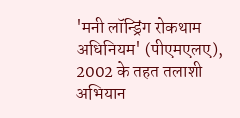'मनी लॉन्ड्रिंग रोकथाम अधिनियम' (पीएमएलए), 2002 के तहत तलाशी अभियान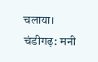चलाया।
चंडीगढ़: मनी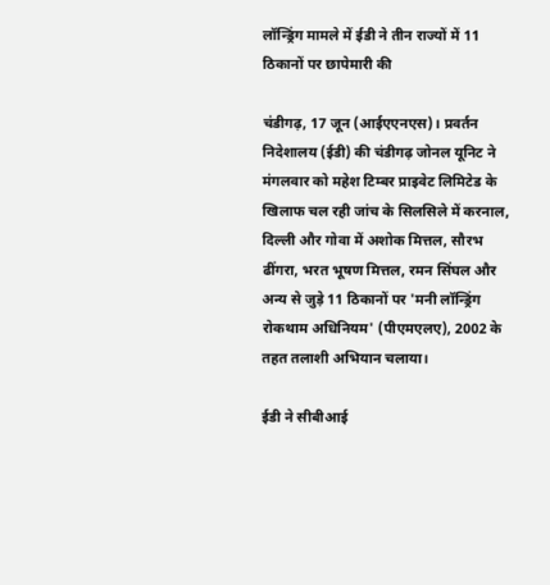लॉन्ड्रिंग मामले में ईडी ने तीन राज्यों में 11 ठिकानों पर छापेमारी की

चंडीगढ़, 17 जून (आईएएनएस)। प्रवर्तन निदेशालय (ईडी) की चंडीगढ़ जोनल यूनिट ने मंगलवार को महेश टिम्बर प्राइवेट लिमिटेड के खिलाफ चल रही जांच के सिलसिले में करनाल, दिल्ली और गोवा में अशोक मित्तल, सौरभ ढींगरा, भरत भूषण मित्तल, रमन सिंघल और अन्य से जुड़े 11 ठिकानों पर 'मनी लॉन्ड्रिंग रोकथाम अधिनियम' (पीएमएलए), 2002 के तहत तलाशी अभियान चलाया।

ईडी ने सीबीआई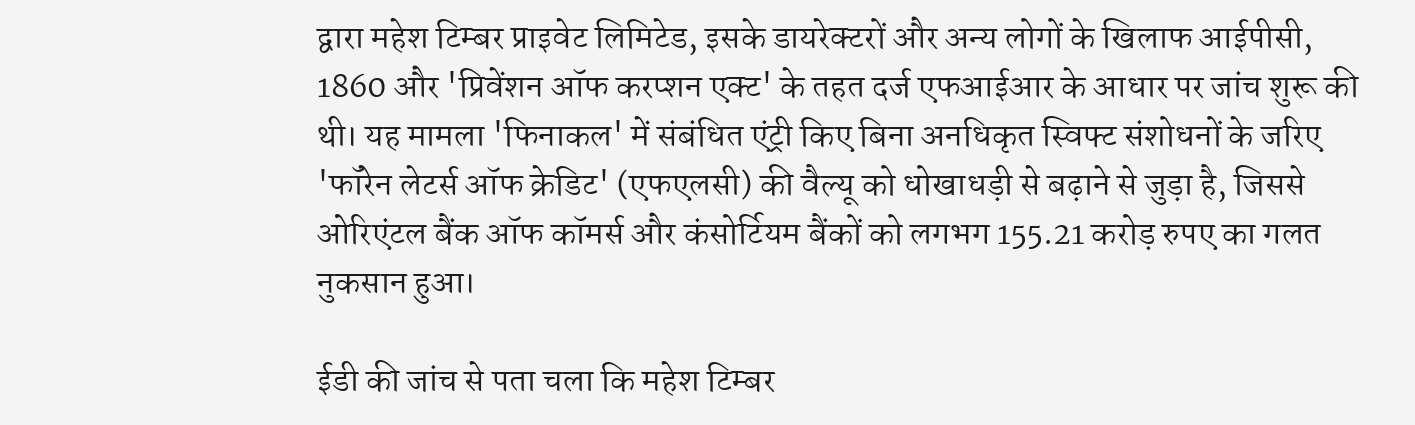द्वारा महेश टिम्बर प्राइवेट लिमिटेड, इसके डायरेक्टरों और अन्य लोगों के खिलाफ आईपीसी, 1860 और 'प्रिवेंशन ऑफ करप्शन एक्ट' के तहत दर्ज एफआईआर के आधार पर जांच शुरू की थी। यह मामला 'फिनाकल' में संबंधित एंट्री किए बिना अनधिकृत स्विफ्ट संशोधनों के जरिए 'फॉरेन लेटर्स ऑफ क्रेडिट' (एफएलसी) की वैल्यू को धोखाधड़ी से बढ़ाने से जुड़ा है, जिससे ओरिएंटल बैंक ऑफ कॉमर्स और कंसोर्टियम बैंकों को लगभग 155.21 करोड़ रुपए का गलत नुकसान हुआ।

ईडी की जांच से पता चला कि महेश टिम्बर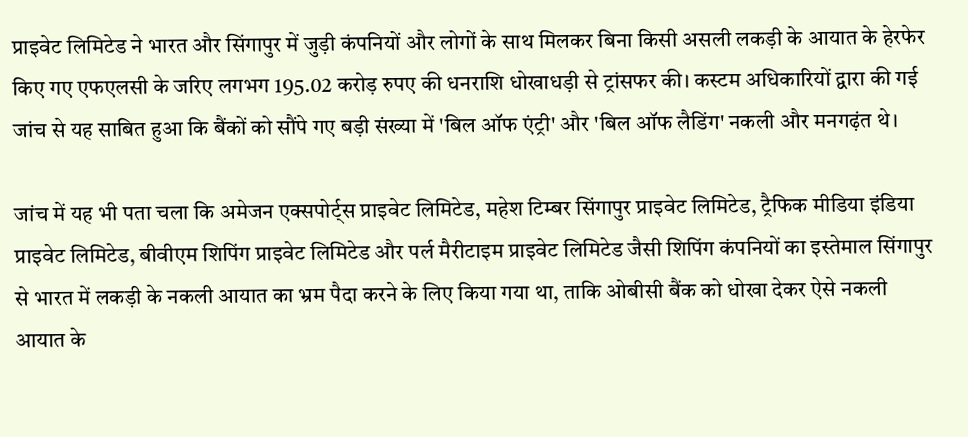प्राइवेट लिमिटेड ने भारत और सिंगापुर में जुड़ी कंपनियों और लोगों के साथ मिलकर बिना किसी असली लकड़ी के आयात के हेरफेर किए गए एफएलसी के जरिए लगभग 195.02 करोड़ रुपए की धनराशि धोखाधड़ी से ट्रांसफर की। कस्टम अधिकारियों द्वारा की गई जांच से यह साबित हुआ कि बैंकों को सौंपे गए बड़ी संख्या में 'बिल ऑफ एंट्री' और 'बिल ऑफ लैडिंग' नकली और मनगढ़ंत थे।

जांच में यह भी पता चला कि अमेजन एक्सपोर्ट्स प्राइवेट लिमिटेड, महेश टिम्बर सिंगापुर प्राइवेट लिमिटेड, ट्रैफिक मीडिया इंडिया प्राइवेट लिमिटेड, बीवीएम शिपिंग प्राइवेट लिमिटेड और पर्ल मैरीटाइम प्राइवेट लिमिटेड जैसी शिपिंग कंपनियों का इस्तेमाल सिंगापुर से भारत में लकड़ी के नकली आयात का भ्रम पैदा करने के लिए किया गया था, ताकि ओबीसी बैंक को धोखा देकर ऐसे नकली आयात के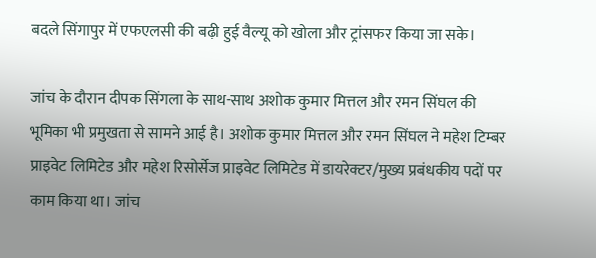बदले सिंगापुर में एफएलसी की बढ़ी हुई वैल्यू को खोला और ट्रांसफर किया जा सके।

जांच के दौरान दीपक सिंगला के साथ-साथ अशोक कुमार मित्तल और रमन सिंघल की भूमिका भी प्रमुखता से सामने आई है। अशोक कुमार मित्तल और रमन सिंघल ने महेश टिम्बर प्राइवेट लिमिटेड और महेश रिसोर्सेज प्राइवेट लिमिटेड में डायरेक्टर/मुख्य प्रबंधकीय पदों पर काम किया था। जांच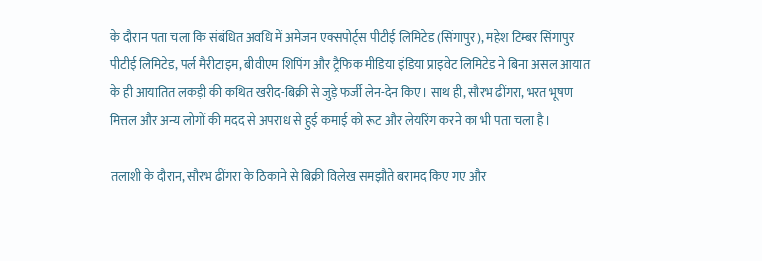के दौरान पता चला कि संबंधित अवधि में अमेजन एक्सपोर्ट्स पीटीई लिमिटेड (सिंगापुर), महेश टिम्बर सिंगापुर पीटीई लिमिटेड, पर्ल मैरीटाइम, बीवीएम शिपिंग और ट्रैफिक मीडिया इंडिया प्राइवेट लिमिटेड ने बिना असल आयात के ही आयातित लकड़ी की कथित खरीद-बिक्री से जुड़े फर्जी लेन-देन किए। साथ ही, सौरभ ढींगरा, भरत भूषण मित्तल और अन्य लोगों की मदद से अपराध से हुई कमाई को रूट और लेयरिंग करने का भी पता चला है।

तलाशी के दौरान, सौरभ ढींगरा के ठिकाने से बिक्री विलेख समझौते बरामद किए गए और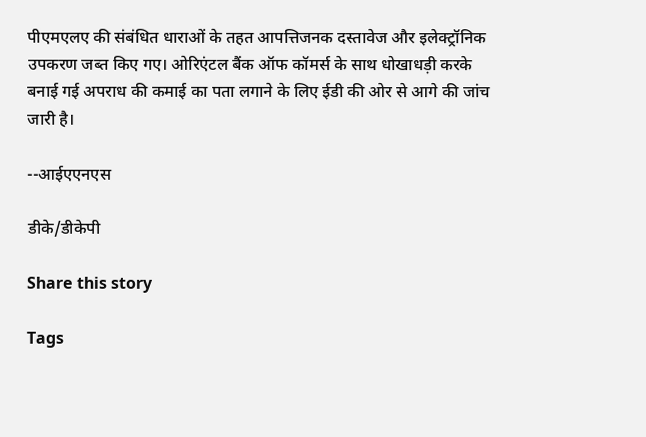पीएमएलए की संबंधित धाराओं के तहत आपत्तिजनक दस्तावेज और इलेक्ट्रॉनिक उपकरण जब्त किए गए। ओरिएंटल बैंक ऑफ कॉमर्स के साथ धोखाधड़ी करके बनाई गई अपराध की कमाई का पता लगाने के लिए ईडी की ओर से आगे की जांच जारी है।

--आईएएनएस

डीके/डीकेपी

Share this story

Tags